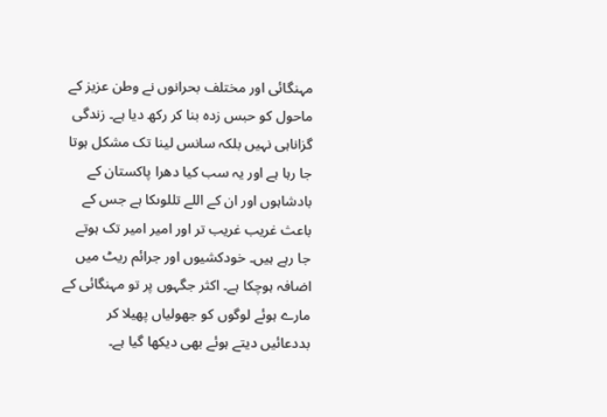مہنگائی اور مختلف بحرانوں نے وطن عزیز کے ماحول کو حبس زدہ بنا کر رکھ دیا ہے۔ زندگی گزاناہی نہیں بلکہ سانس لینا تک مشکل ہوتا جا رہا ہے اور یہ سب کیا دھرا پاکستان کے بادشاہوں اور ان کے اللے تللوںکا ہے جس کے باعث غریب غریب تر اور امیر امیر تک ہوتے جا رہے ہیں۔ خودکشیوں اور جرائم ریٹ میں اضافہ ہوچکا ہے۔ اکثر جگہوں پر تو مہنگائی کے مارے ہوئے لوگوں کو جھولیاں پھیلا کر بددعائیں دیتے ہوئے بھی دیکھا گیا ہے۔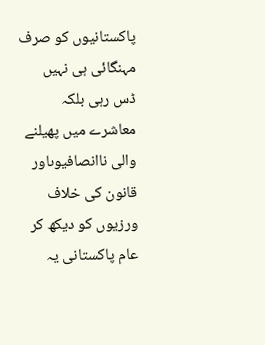پاکستانیوں کو صرف مہنگائی ہی نہیں ڈس رہی بلکہ معاشرے میں پھیلنے والی ناانصافیوںاور قانون کی خلاف ورزیوں کو دیکھ کر عام پاکستانی یہ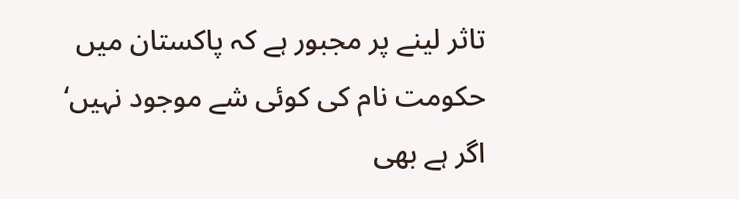تاثر لینے پر مجبور ہے کہ پاکستان میں حکومت نام کی کوئی شے موجود نہیں‘ اگر ہے بھی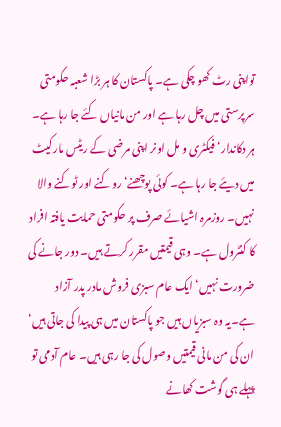تواپنی رٹ کھو چکی ہے۔ پاکستان کا ہر بڑا شعبہ حکومتی سرپرستی میں چل رہا ہے اور من مانیاں کئے جا رہا ہے۔ ہر دکاندار‘ فیکٹری و مل اونر اپنی مرضی کے ریٹس مارکیٹ میں دیئے جا رہا ہے۔ کوئی پوچھنے‘ روکنے اور ٹوکنے والا نہیں۔ روزمرہ اشیائے صرف پر حکومتی حمایت یافتہ افراد کا کنٹرول ہے۔ وہی قیمتیں مقرر کرتے ہیں۔ دور جانے کی ضرورت نہیں‘ ایک عام سبزی فروش مادر پدر آزاد ہے۔یہ وہ سبزیاں ہیں جو پاکستان میں ہی پیدا کی جاتی ہیں‘ ان کی من مانی قیمتیں وصول کی جا رہی ہیں۔ عام آدمی تو پہلے ہی گوشت کھانے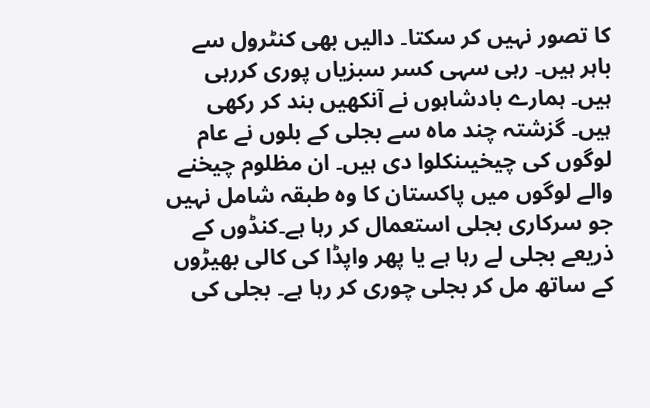کا تصور نہیں کر سکتا۔ دالیں بھی کنٹرول سے باہر ہیں۔ رہی سہی کسر سبزیاں پوری کررہی ہیں۔ ہمارے بادشاہوں نے آنکھیں بند کر رکھی ہیں۔ گزشتہ چند ماہ سے بجلی کے بلوں نے عام لوگوں کی چیخیںنکلوا دی ہیں۔ ان مظلوم چیخنے والے لوگوں میں پاکستان کا وہ طبقہ شامل نہیں جو سرکاری بجلی استعمال کر رہا ہے۔کنڈوں کے ذریعے بجلی لے رہا ہے یا پھر واپڈا کی کالی بھیڑوں کے ساتھ مل کر بجلی چوری کر رہا ہے۔ بجلی کی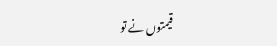قیمتوں نے تو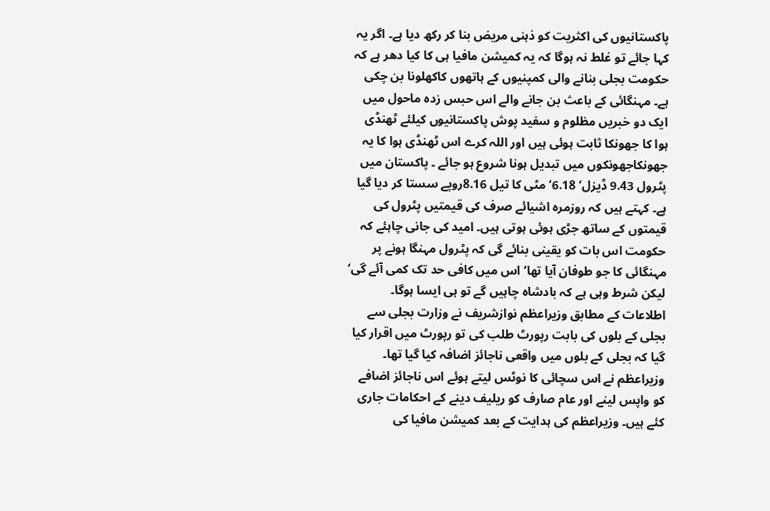پاکستانیوں کی اکثریت کو ذہنی مریض بنا کر رکھ دیا ہے۔ اگر یہ کہا جائے تو غلط نہ ہوگا کہ یہ کمیشن مافیا ہی کا کیا دھر ہے کہ حکومت بجلی بنانے والی کمپنیوں کے ہاتھوں کاکھلونا بن چکی ہے۔ مہنگائی کے باعث بن جانے والے اس حبس زدہ ماحول میں ایک دو خبریں مظلوم و سفید پوش پاکستانیوں کیلئے ٹھنڈی ہوا کا جھونکا ثابت ہوئی ہیں اور اللہ کرے اس ٹھنڈی ہوا کا یہ جھونکاجھونکوں میں تبدیل ہونا شروع ہو جائے ۔ پاکستان میں پٹرول 9.43 ڈیزل‘ 6.18‘ مٹی کا تیل 8.16روپے سستا کر دیا گیا ہے۔ کہتے ہیں کہ روزمرہ اشیائے صرف کی قیمتیں پٹرول کی قیمتوں کے ساتھ جڑی ہوئی ہوتی ہیں۔ امید کی جانی چاہئے کہ حکومت اس بات کو یقینی بنائے گی کہ پٹرول مہنگا ہونے پر مہنگائی کا جو طوفان آیا تھا‘ اس میں کافی حد تک کمی آئے گی‘ لیکن شرط وہی ہے کہ بادشاہ چاہیں گے تو ہی ایسا ہوگا۔ اطلاعات کے مطابق وزیراعظم نوازشریف نے وزارت بجلی سے بجلی کے بلوں کی بابت رپورٹ طلب کی تو رپورٹ میں اقرار کیا گیا کہ بجلی کے بلوں میں واقعی ناجائز اضافہ کیا گیا تھا۔ وزیراعظم نے اس سچائی کا نوٹس لیتے ہوئے اس ناجائز اضافے کو واپس لینے اور عام صارف کو ریلیف دینے کے احکامات جاری کئے ہیں۔ وزیراعظم کی ہدایت کے بعد کمیشن مافیا کی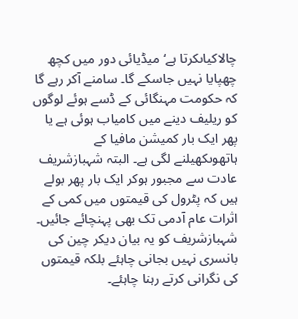چالاکیاںکرتا ہے‘میڈیائی دور میں کچھ چھپایا نہیں جاسکے گا۔ سامنے آکر رہے گا کہ حکومت مہنگائی کے ڈسے ہوئے لوگوں کو ریلیف دینے میں کامیاب ہوئی ہے یا پھر ایک بار کمیشن مافیا کے ہاتھوںکھیلنے لگی ہے۔ البتہ شہبازشریف عادت سے مجبور ہوکر ایک بار پھر بولے ہیں کہ پٹرول کی قیمتوں میں کمی کے اثرات عام آدمی تک بھی پہنچائے جائیں۔ شہبازشریف کو یہ بیان دیکر چین کی بانسری نہیں بجانی چاہئے بلکہ قیمتوں کی نگرانی کرتے رہنا چاہئے۔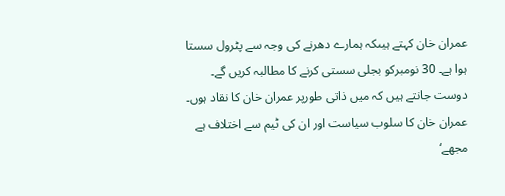عمران خان کہتے ہیںکہ ہمارے دھرنے کی وجہ سے پٹرول سستا ہوا ہے۔ 30 نومبرکو بجلی سستی کرنے کا مطالبہ کریں گے۔ دوست جانتے ہیں کہ میں ذاتی طورپر عمران خان کا نقاد ہوں۔ عمران خان کا سلوب سیاست اور ان کی ٹیم سے اختلاف ہے مجھے‘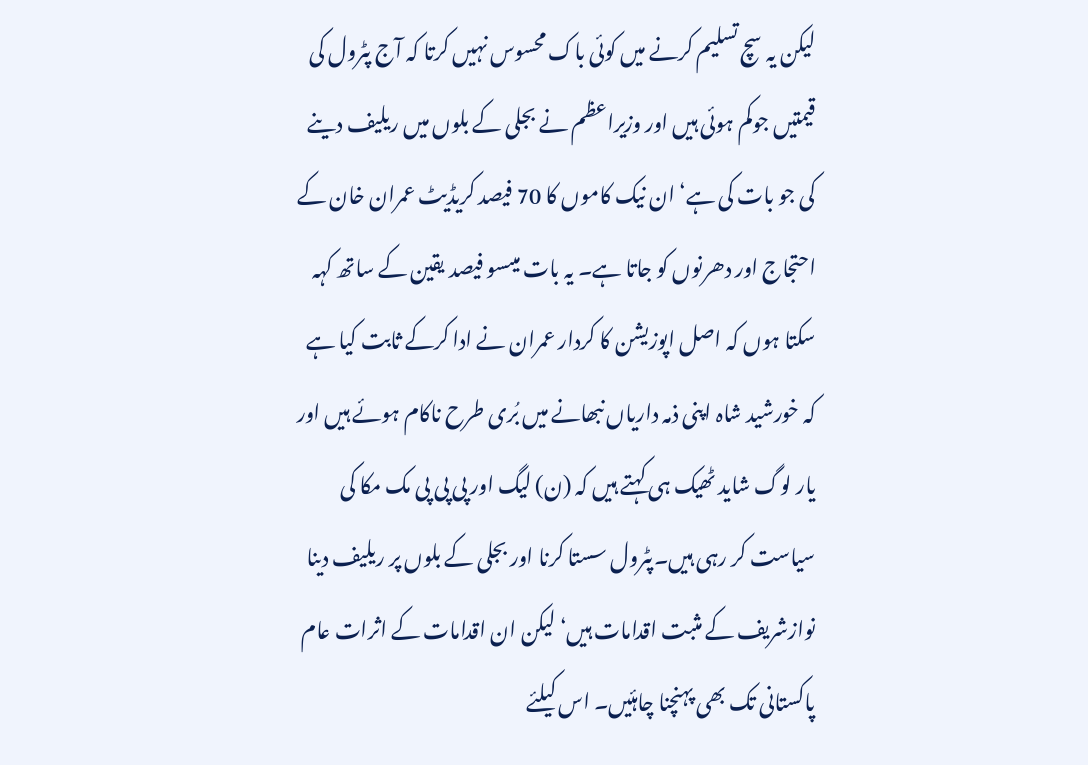لیکن یہ سچ تسلیم کرنے میں کوئی باک محسوس نہیں کرتا کہ آج پٹرول کی قیمتیں جوکم ہوئی ہیں اور وزیراعظم نے بجلی کے بلوں میں ریلیف دینے کی جو بات کی ہے‘ ان نیک کاموں کا 70 فیصد کریڈیٹ عمران خان کے احتجاج اور دھرنوں کو جاتا ہے۔ یہ بات میںسو فیصد یقین کے ساتھ کہہ سکتا ہوں کہ اصل اپوزیشن کا کردار عمران نے ادا کرکے ثابت کیا ہے کہ خورشید شاہ اپنی ذمہ داریاں نبھانے میں بُری طرح ناکام ہوئے ہیں اور یار لوگ شاید ٹھیک ہی کہتے ہیں کہ (ن) لیگ اور پی پی پی مک مکا کی سیاست کر رہی ہیں۔پٹرول سستا کرنا اور بجلی کے بلوں پر ریلیف دینا نوازشریف کے مثبت اقدامات ہیں‘ لیکن ان اقدامات کے اثرات عام پاکستانی تک بھی پہنچنا چاہئیں۔ اس کیلئے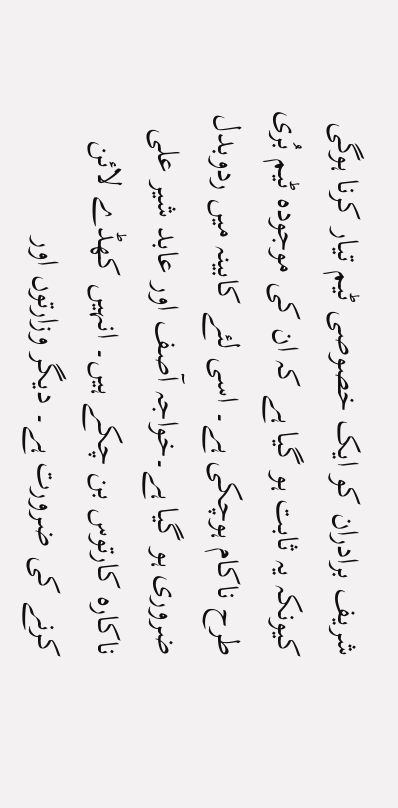شریف برادران کو ایک خصوصی ٹیم تیار کرنا ہوگی کیونکہ یہ ثابت ہو گیا ہے کہ ان کی موجودہ ٹیم بُری طرح ناکام ہوچکی ہے۔ اسی لئے کابینہ میں ردوبدل ضروری ہو گیا ہے۔خواجہ آصف اور عابد شیر علی ناکارہ کارتوس بن چکے ہیں۔ انہیں کھڈے لائن کرنے کی ضرورت ہے۔ دیگر وزارتوں اور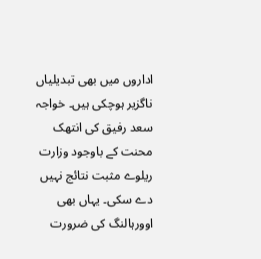اداروں میں بھی تبدیلیاں ناگزیر ہوچکی ہیں۔ خواجہ سعد رفیق کی انتھک محنت کے باوجود وزارت ریلوے مثبت نتائج نہیں دے سکی۔ یہاں بھی اوورہالنگ کی ضرورت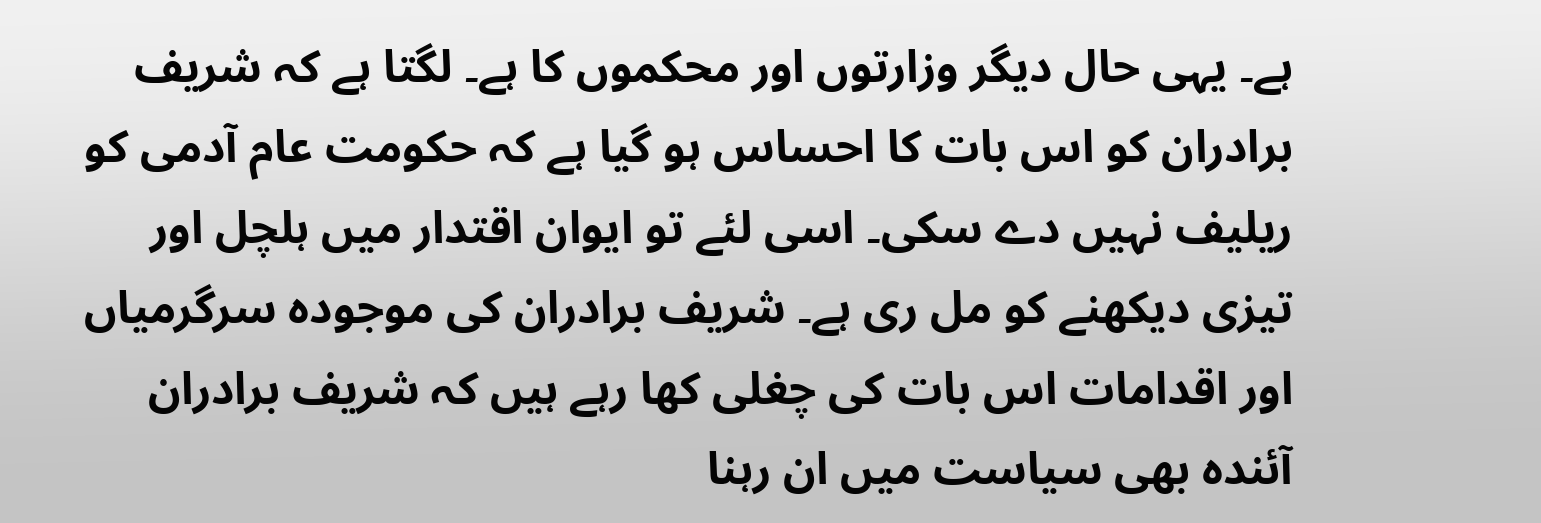ہے۔ یہی حال دیگر وزارتوں اور محکموں کا ہے۔ لگتا ہے کہ شریف برادران کو اس بات کا احساس ہو گیا ہے کہ حکومت عام آدمی کو ریلیف نہیں دے سکی۔ اسی لئے تو ایوان اقتدار میں ہلچل اور تیزی دیکھنے کو مل ری ہے۔ شریف برادران کی موجودہ سرگرمیاں اور اقدامات اس بات کی چغلی کھا رہے ہیں کہ شریف برادران آئندہ بھی سیاست میں ان رہنا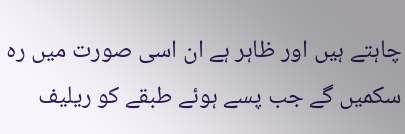چاہتے ہیں اور ظاہر ہے ان اسی صورت میں رہ سکمیں گے جب پسے ہوئے طبقے کو ریلیف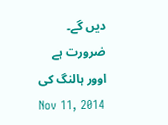دیں گے۔
ضرورت ہے اوور ہالنگ کی
Nov 11, 2014